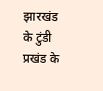झारखंड के टुंडी प्रखंड के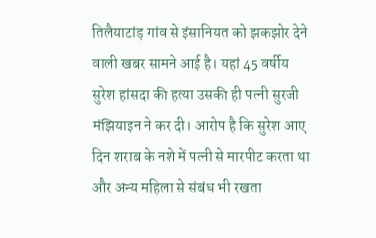तिलैयाटांड़ गांव से इंसानियत को झकझोर देने वाली खबर सामने आई है। यहां 45 वर्षीय सुरेश हांसदा की हत्या उसकी ही पत्नी सुरजी मंझियाइन ने कर दी। आरोप है कि सुरेश आए दिन शराब के नशे में पत्नी से मारपीट करता था और अन्य महिला से संबंध भी रखता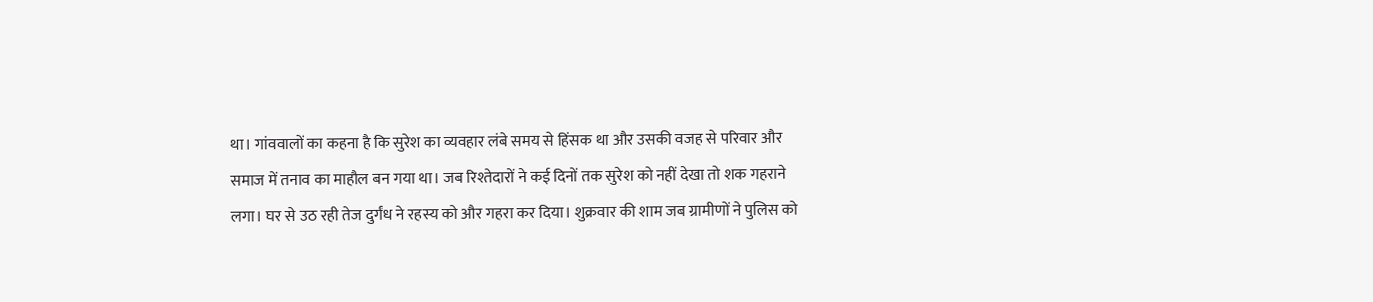था। गांववालों का कहना है कि सुरेश का व्यवहार लंबे समय से हिंसक था और उसकी वजह से परिवार और समाज में तनाव का माहौल बन गया था। जब रिश्तेदारों ने कई दिनों तक सुरेश को नहीं देखा तो शक गहराने लगा। घर से उठ रही तेज दुर्गंध ने रहस्य को और गहरा कर दिया। शुक्रवार की शाम जब ग्रामीणों ने पुलिस को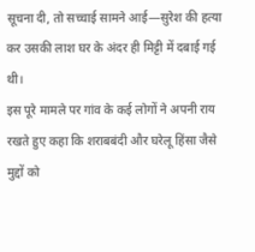सूचना दी, तो सच्चाई सामने आई—सुरेश की हत्या कर उसकी लाश घर के अंदर ही मिट्टी में दबाई गई थी।
इस पूरे मामले पर गांव के कई लोगों ने अपनी राय रखते हुए कहा कि शराबबंदी और घरेलू हिंसा जैसे मुद्दों को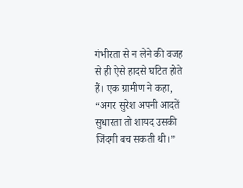गंभीरता से न लेने की वजह से ही ऐसे हादसे घटित होते हैं। एक ग्रामीण ने कहा, “अगर सुरेश अपनी आदतें सुधारता तो शायद उसकी जिंदगी बच सकती थी।”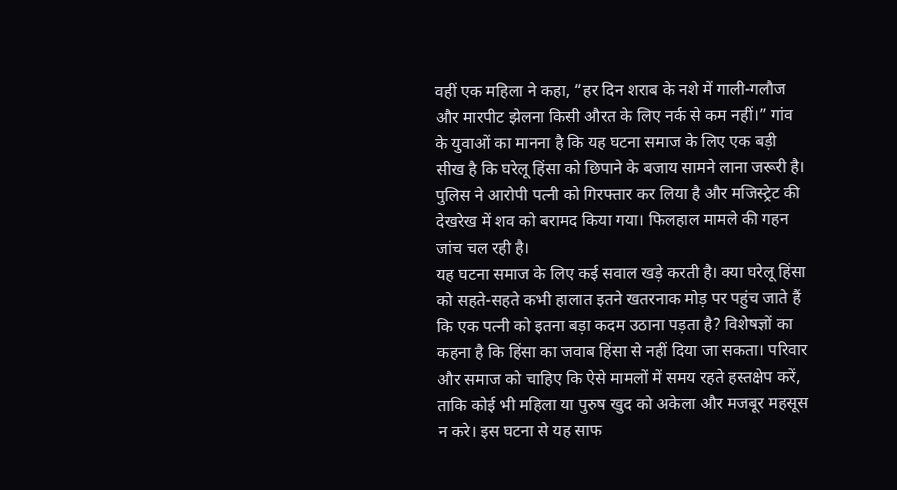वहीं एक महिला ने कहा, “हर दिन शराब के नशे में गाली-गलौज और मारपीट झेलना किसी औरत के लिए नर्क से कम नहीं।” गांव के युवाओं का मानना है कि यह घटना समाज के लिए एक बड़ी सीख है कि घरेलू हिंसा को छिपाने के बजाय सामने लाना जरूरी है। पुलिस ने आरोपी पत्नी को गिरफ्तार कर लिया है और मजिस्ट्रेट की देखरेख में शव को बरामद किया गया। फिलहाल मामले की गहन जांच चल रही है।
यह घटना समाज के लिए कई सवाल खड़े करती है। क्या घरेलू हिंसा को सहते-सहते कभी हालात इतने खतरनाक मोड़ पर पहुंच जाते हैं कि एक पत्नी को इतना बड़ा कदम उठाना पड़ता है? विशेषज्ञों का कहना है कि हिंसा का जवाब हिंसा से नहीं दिया जा सकता। परिवार और समाज को चाहिए कि ऐसे मामलों में समय रहते हस्तक्षेप करें, ताकि कोई भी महिला या पुरुष खुद को अकेला और मजबूर महसूस न करे। इस घटना से यह साफ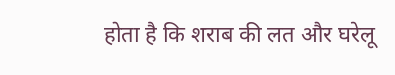होता है कि शराब की लत और घरेलू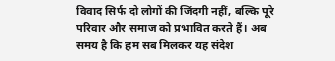विवाद सिर्फ दो लोगों की जिंदगी नहीं, बल्कि पूरे परिवार और समाज को प्रभावित करते हैं। अब समय है कि हम सब मिलकर यह संदेश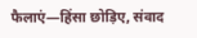फैलाएं—हिंसा छोड़िए, संवाद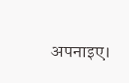अपनाइए।